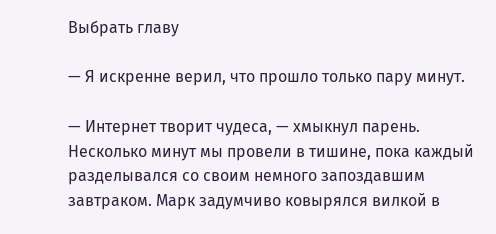Выбрать главу

— Я искренне верил, что прошло только пару минут.

— Интернет творит чудеса, — хмыкнул парень. Несколько минут мы провели в тишине, пока каждый разделывался со своим немного запоздавшим завтраком. Марк задумчиво ковырялся вилкой в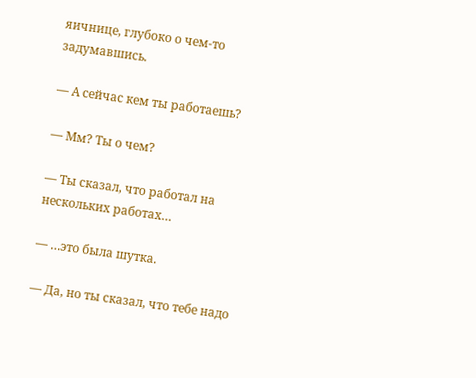яичнице, глубоко о чем-то задумавшись.

— А сейчас кем ты работаешь?

— Мм? Ты о чем?

— Ты сказал, что работал на нескольких работах…

— …это была шутка.

— Да, но ты сказал, что тебе надо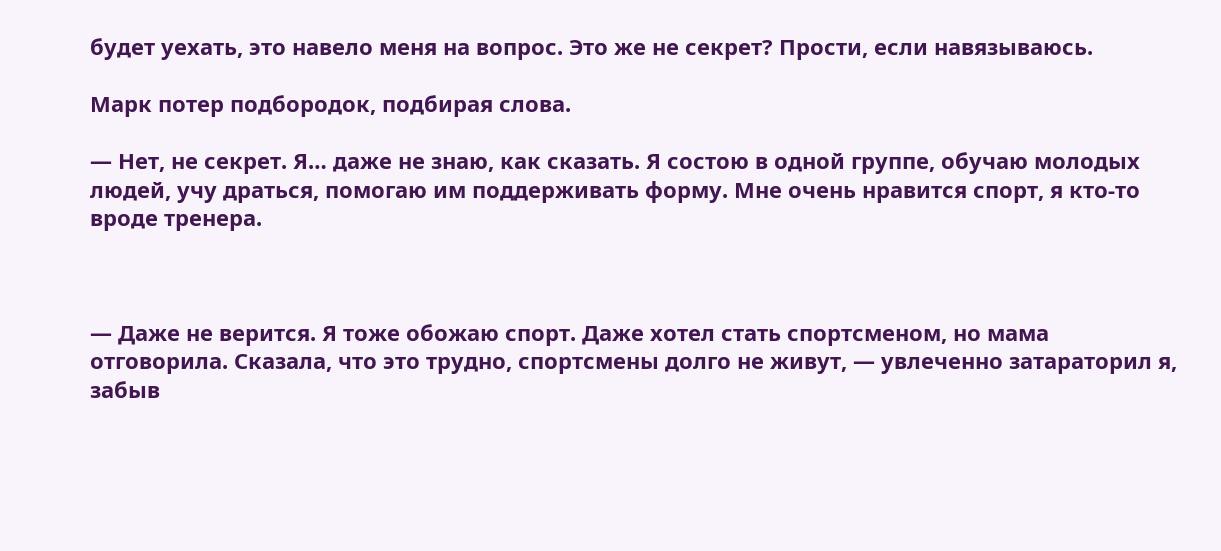будет уехать, это навело меня на вопрос. Это же не секрет? Прости, если навязываюсь.

Марк потер подбородок, подбирая слова.

— Нет, не секрет. Я… даже не знаю, как сказать. Я состою в одной группе, обучаю молодых людей, учу драться, помогаю им поддерживать форму. Мне очень нравится спорт, я кто-то вроде тренера.



— Даже не верится. Я тоже обожаю спорт. Даже хотел стать спортсменом, но мама отговорила. Сказала, что это трудно, спортсмены долго не живут, — увлеченно затараторил я, забыв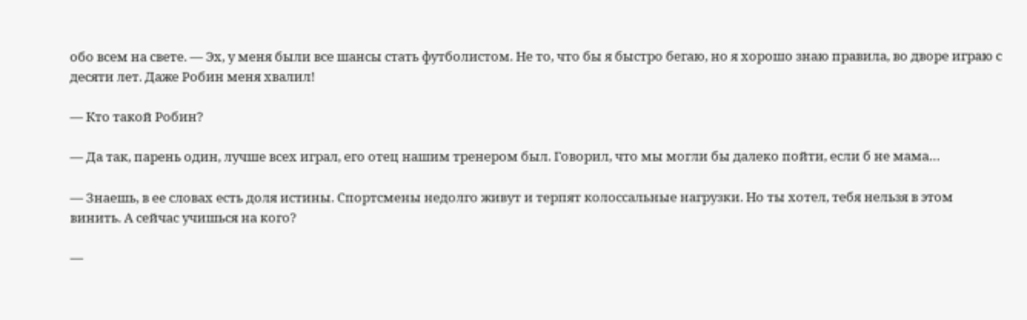обо всем на свете. — Эх, у меня были все шансы стать футболистом. Не то, что бы я быстро бегаю, но я хорошо знаю правила, во дворе играю с десяти лет. Даже Робин меня хвалил!

— Кто такой Робин?

— Да так, парень один, лучше всех играл, его отец нашим тренером был. Говорил, что мы могли бы далеко пойти, если б не мама…

— Знаешь, в ее словах есть доля истины. Спортсмены недолго живут и терпят колоссальные нагрузки. Но ты хотел, тебя нельзя в этом винить. А сейчас учишься на кого?

—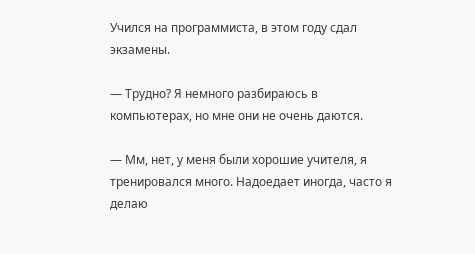Учился на программиста, в этом году сдал экзамены.

— Трудно? Я немного разбираюсь в компьютерах, но мне они не очень даются.

— Мм, нет, у меня были хорошие учителя, я тренировался много. Надоедает иногда, часто я делаю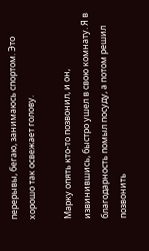перерывы, бегаю, занимаюсь спортом. Это хорошо так освежает голову.

Марку опять кто-то позвонил, и он, извинившись, быстро ушел в свою комнату. Я в благодарность помыл посуду, а потом решил позвонить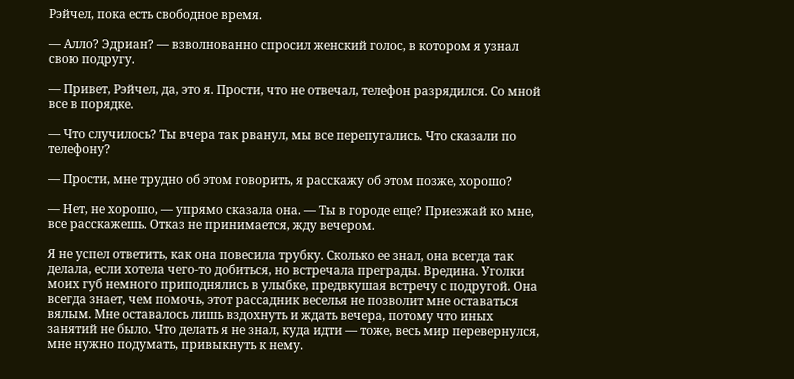Рэйчел, пока есть свободное время.

— Алло? Эдриан? — взволнованно спросил женский голос, в котором я узнал свою подругу.

— Привет, Рэйчел, да, это я. Прости, что не отвечал, телефон разрядился. Со мной все в порядке.

— Что случилось? Ты вчера так рванул, мы все перепугались. Что сказали по телефону?

— Прости, мне трудно об этом говорить, я расскажу об этом позже, хорошо?

— Нет, не хорошо, — упрямо сказала она. — Ты в городе еще? Приезжай ко мне, все расскажешь. Отказ не принимается, жду вечером.

Я не успел ответить, как она повесила трубку. Сколько ее знал, она всегда так делала, если хотела чего-то добиться, но встречала преграды. Вредина. Уголки моих губ немного приподнялись в улыбке, предвкушая встречу с подругой. Она всегда знает, чем помочь, этот рассадник веселья не позволит мне оставаться вялым. Мне оставалось лишь вздохнуть и ждать вечера, потому что иных занятий не было. Что делать я не знал, куда идти — тоже, весь мир перевернулся, мне нужно подумать, привыкнуть к нему.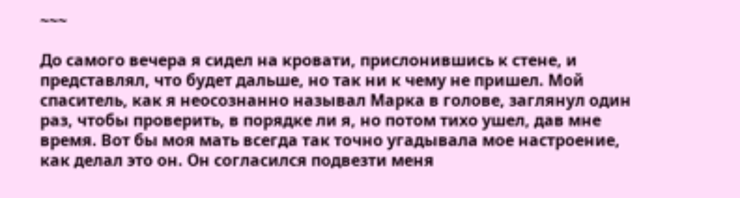~~~

До самого вечера я сидел на кровати, прислонившись к стене, и представлял, что будет дальше, но так ни к чему не пришел. Мой спаситель, как я неосознанно называл Марка в голове, заглянул один раз, чтобы проверить, в порядке ли я, но потом тихо ушел, дав мне время. Вот бы моя мать всегда так точно угадывала мое настроение, как делал это он. Он согласился подвезти меня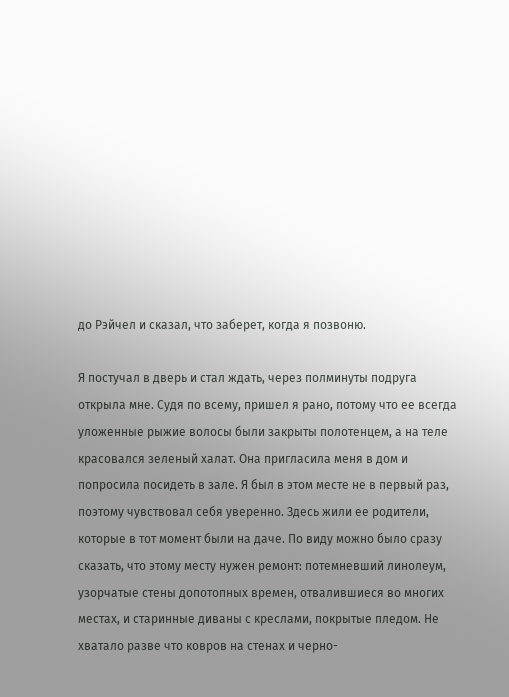до Рэйчел и сказал, что заберет, когда я позвоню.

Я постучал в дверь и стал ждать, через полминуты подруга открыла мне. Судя по всему, пришел я рано, потому что ее всегда уложенные рыжие волосы были закрыты полотенцем, а на теле красовался зеленый халат. Она пригласила меня в дом и попросила посидеть в зале. Я был в этом месте не в первый раз, поэтому чувствовал себя уверенно. Здесь жили ее родители, которые в тот момент были на даче. По виду можно было сразу сказать, что этому месту нужен ремонт: потемневший линолеум, узорчатые стены допотопных времен, отвалившиеся во многих местах, и старинные диваны с креслами, покрытые пледом. Не хватало разве что ковров на стенах и черно-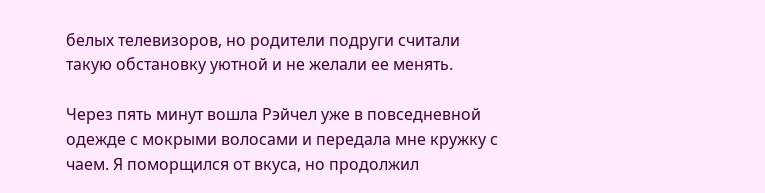белых телевизоров, но родители подруги считали такую обстановку уютной и не желали ее менять.

Через пять минут вошла Рэйчел уже в повседневной одежде с мокрыми волосами и передала мне кружку с чаем. Я поморщился от вкуса, но продолжил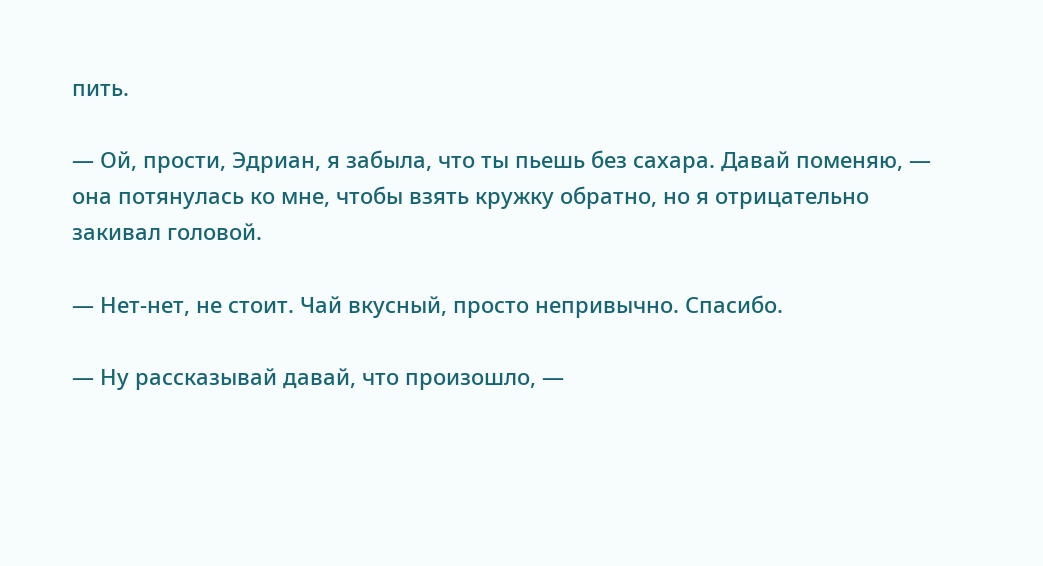пить.

— Ой, прости, Эдриан, я забыла, что ты пьешь без сахара. Давай поменяю, — она потянулась ко мне, чтобы взять кружку обратно, но я отрицательно закивал головой.

— Нет-нет, не стоит. Чай вкусный, просто непривычно. Спасибо.

— Ну рассказывай давай, что произошло, —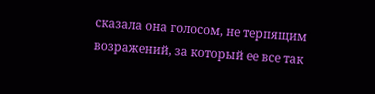сказала она голосом, не терпящим возражений, за который ее все так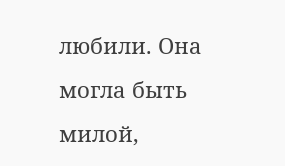любили. Она могла быть милой,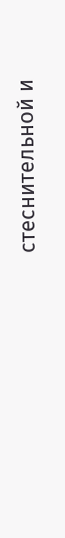стеснительной и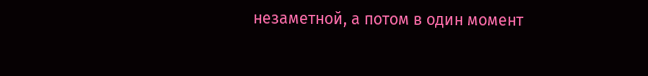незаметной, а потом в один момент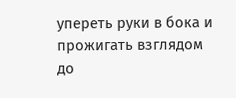упереть руки в бока и прожигать взглядом до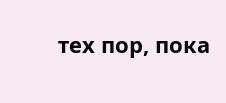тех пор, пока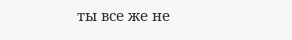ты все же не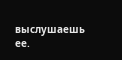выслушаешь ее.